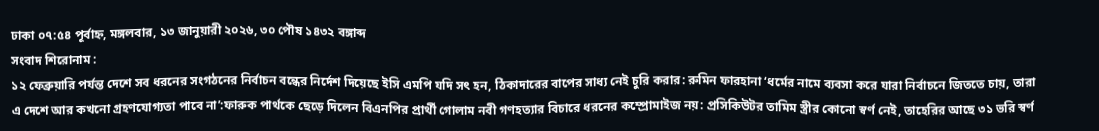ঢাকা ০৭:৫৪ পূর্বাহ্ন, মঙ্গলবার, ১৩ জানুয়ারী ২০২৬, ৩০ পৌষ ১৪৩২ বঙ্গাব্দ
সংবাদ শিরোনাম :
১২ ফেব্রুয়ারি পর্যন্ত দেশে সব ধরনের সংগঠনের নির্বাচন বন্ধের নির্দেশ দিয়েছে ইসি এমপি যদি সৎ হন, ঠিকাদারের বাপের সাধ্য নেই চুরি করার: রুমিন ফারহানা ‘ধর্মের নামে ব্যবসা করে যারা নির্বাচনে জিততে চায়, তারা এ দেশে আর কখনো গ্রহণযোগ্যতা পাবে না’:ফারুক পার্থকে ছেড়ে দিলেন বিএনপির প্রার্থী গোলাম নবী গণহত্যার বিচারে ধরনের কম্প্রোমাইজ নয়: প্রসিকিউটর তামিম স্ত্রীর কোনো স্বর্ণ নেই, তাহেরির আছে ৩১ ভরি স্বর্ণ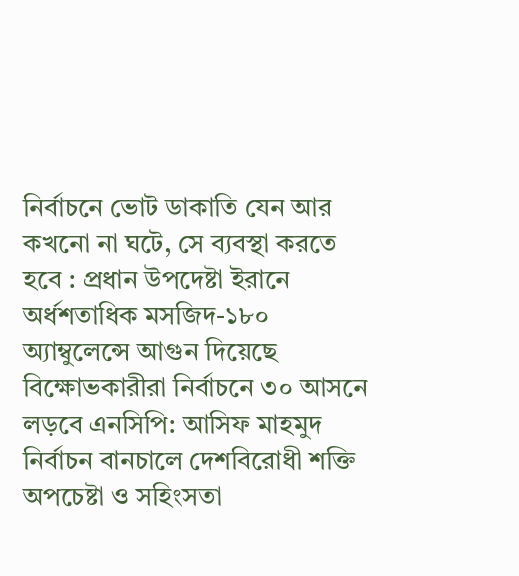নির্বাচনে ভোট ডাকাতি যেন আর কখনো না ঘটে, সে ব্যবস্থা করতে হবে : প্রধান উপদেষ্টা ইরানে অর্ধশতাধিক মসজিদ-১৮০ অ্যাম্বুলেন্সে আগুন দিয়েছে বিক্ষোভকারীরা নির্বাচনে ৩০ আসনে লড়বে এনসিপি: আসিফ মাহমুদ নির্বাচন বানচালে দেশবিরোধী শক্তি অপচেষ্টা ও সহিংসতা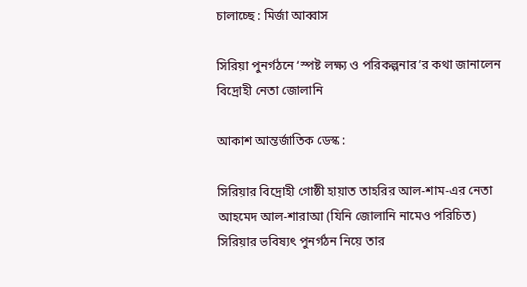চালাচ্ছে : মির্জা আব্বাস

সিরিয়া পুনর্গঠনে ‘স্পষ্ট লক্ষ্য ও পরিকল্পনার’র কথা জানালেন বিদ্রোহী নেতা জোলানি

আকাশ আন্তর্জাতিক ডেস্ক :

সিরিয়ার বিদ্রোহী গোষ্ঠী হায়াত তাহরির আল-শাম-এর নেতা আহমেদ আল-শারাআ (যিনি জোলানি নামেও পরিচিত) সিরিয়ার ভবিষ্যৎ পুনর্গঠন নিয়ে তার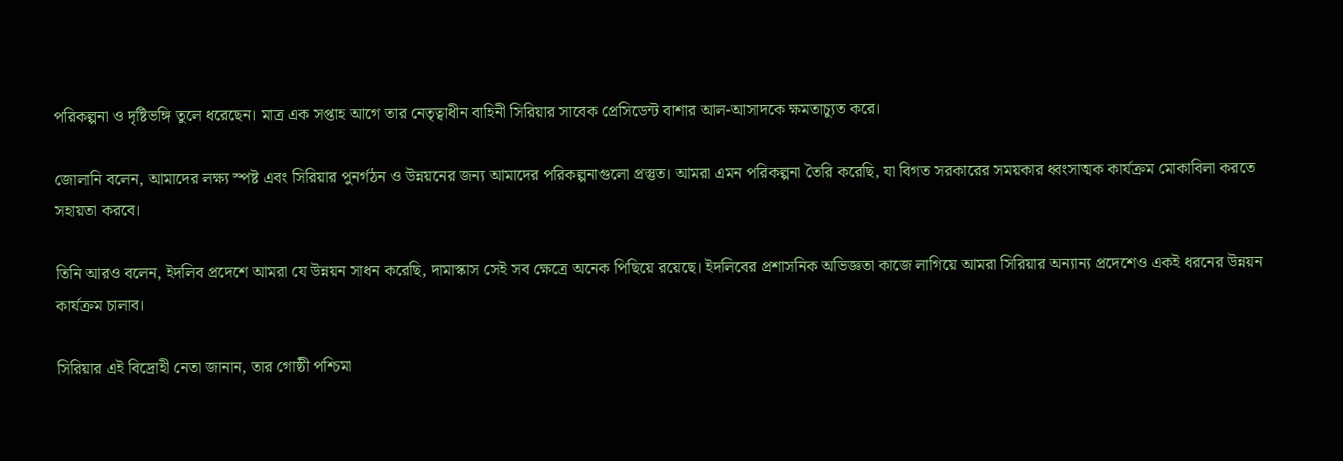পরিকল্পনা ও দৃষ্টিভঙ্গি তুলে ধরেছেন। মাত্র এক সপ্তাহ আগে তার নেতৃত্বাধীন বাহিনী সিরিয়ার সাবেক প্রেসিডেন্ট বাশার আল-আসাদকে ক্ষমতাচ্যুত করে।

জোলানি বলেন, আমাদের লক্ষ্য স্পষ্ট এবং সিরিয়ার পুনর্গঠন ও উন্নয়নের জন্য আমাদের পরিকল্পনাগুলো প্রস্তুত। আমরা এমন পরিকল্পনা তৈরি করেছি, যা বিগত সরকারের সময়কার ধ্বংসাত্মক কার্যক্রম মোকাবিলা করতে সহায়তা করবে।

তিনি আরও বলেন, ইদলিব প্রদেশে আমরা যে উন্নয়ন সাধন করেছি, দামাস্কাস সেই সব ক্ষেত্রে অনেক পিছিয়ে রয়েছে। ইদলিবের প্রশাসনিক অভিজ্ঞতা কাজে লাগিয়ে আমরা সিরিয়ার অন্যান্য প্রদেশেও একই ধরনের উন্নয়ন কার্যক্রম চালাব।

সিরিয়ার এই বিদ্রোহী নেতা জানান, তার গোষ্ঠী পশ্চিমা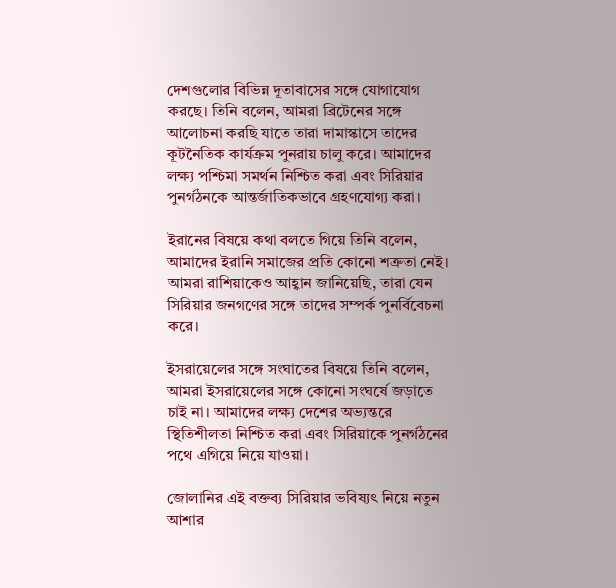দেশগুলোর বিভিন্ন দূতাবাসের সঙ্গে যোগাযোগ করছে। তিনি বলেন, আমরা ব্রিটেনের সঙ্গে আলোচনা করছি যাতে তারা দামাস্কাসে তাদের কূটনৈতিক কার্যক্রম পুনরায় চালু করে। আমাদের লক্ষ্য পশ্চিমা সমর্থন নিশ্চিত করা এবং সিরিয়ার পুনর্গঠনকে আন্তর্জাতিকভাবে গ্রহণযোগ্য করা।

ইরানের বিষয়ে কথা বলতে গিয়ে তিনি বলেন, আমাদের ইরানি সমাজের প্রতি কোনো শত্রুতা নেই। আমরা রাশিয়াকেও আহ্বান জানিয়েছি, তারা যেন সিরিয়ার জনগণের সঙ্গে তাদের সম্পর্ক পুনর্বিবেচনা করে।

ইসরায়েলের সঙ্গে সংঘাতের বিষয়ে তিনি বলেন, আমরা ইসরায়েলের সঙ্গে কোনো সংঘর্ষে জড়াতে চাই না। আমাদের লক্ষ্য দেশের অভ্যন্তরে স্থিতিশীলতা নিশ্চিত করা এবং সিরিয়াকে পুনর্গঠনের পথে এগিয়ে নিয়ে যাওয়া।

জোলানির এই বক্তব্য সিরিয়ার ভবিষ্যৎ নিয়ে নতুন আশার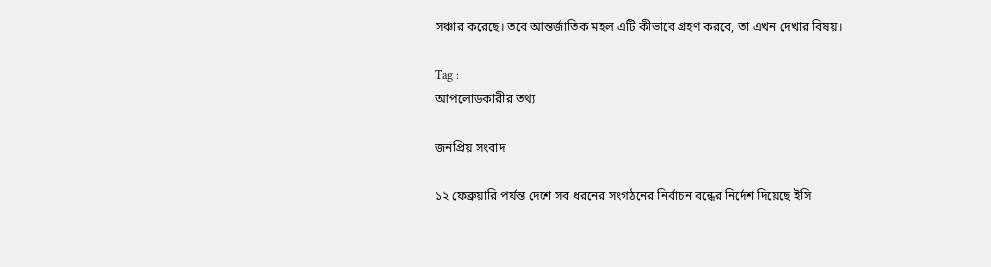সঞ্চার করেছে। তবে আন্তর্জাতিক মহল এটি কীভাবে গ্রহণ করবে, তা এখন দেখার বিষয়।

Tag :
আপলোডকারীর তথ্য

জনপ্রিয় সংবাদ

১২ ফেব্রুয়ারি পর্যন্ত দেশে সব ধরনের সংগঠনের নির্বাচন বন্ধের নির্দেশ দিয়েছে ইসি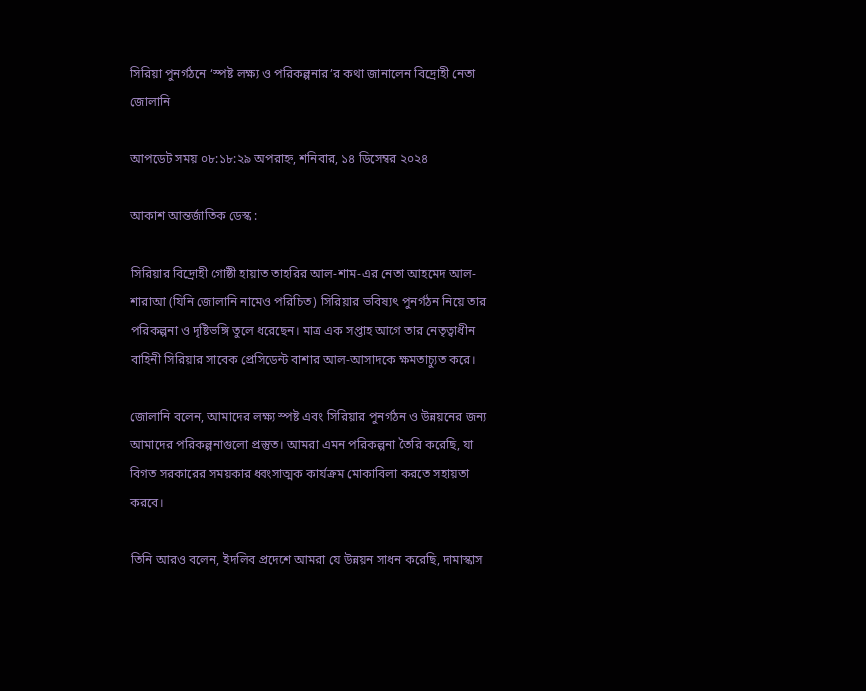সিরিয়া পুনর্গঠনে ‘স্পষ্ট লক্ষ্য ও পরিকল্পনার’র কথা জানালেন বিদ্রোহী নেতা জোলানি

আপডেট সময় ০৮:১৮:২৯ অপরাহ্ন, শনিবার, ১৪ ডিসেম্বর ২০২৪

আকাশ আন্তর্জাতিক ডেস্ক :

সিরিয়ার বিদ্রোহী গোষ্ঠী হায়াত তাহরির আল-শাম-এর নেতা আহমেদ আল-শারাআ (যিনি জোলানি নামেও পরিচিত) সিরিয়ার ভবিষ্যৎ পুনর্গঠন নিয়ে তার পরিকল্পনা ও দৃষ্টিভঙ্গি তুলে ধরেছেন। মাত্র এক সপ্তাহ আগে তার নেতৃত্বাধীন বাহিনী সিরিয়ার সাবেক প্রেসিডেন্ট বাশার আল-আসাদকে ক্ষমতাচ্যুত করে।

জোলানি বলেন, আমাদের লক্ষ্য স্পষ্ট এবং সিরিয়ার পুনর্গঠন ও উন্নয়নের জন্য আমাদের পরিকল্পনাগুলো প্রস্তুত। আমরা এমন পরিকল্পনা তৈরি করেছি, যা বিগত সরকারের সময়কার ধ্বংসাত্মক কার্যক্রম মোকাবিলা করতে সহায়তা করবে।

তিনি আরও বলেন, ইদলিব প্রদেশে আমরা যে উন্নয়ন সাধন করেছি, দামাস্কাস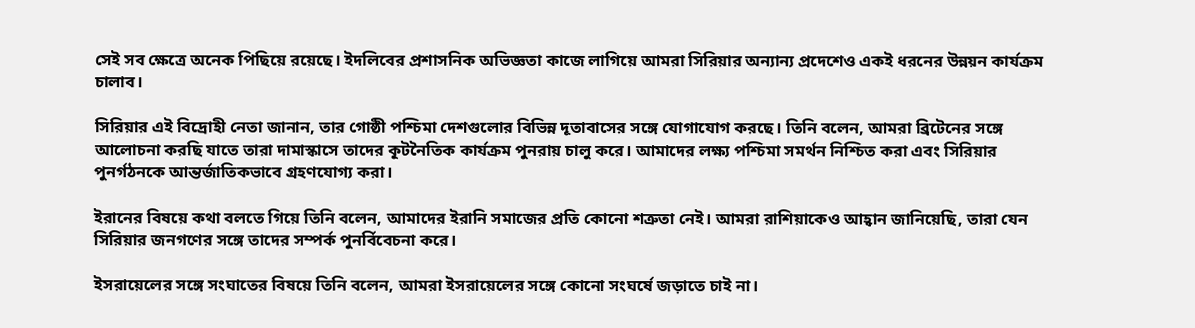সেই সব ক্ষেত্রে অনেক পিছিয়ে রয়েছে। ইদলিবের প্রশাসনিক অভিজ্ঞতা কাজে লাগিয়ে আমরা সিরিয়ার অন্যান্য প্রদেশেও একই ধরনের উন্নয়ন কার্যক্রম চালাব।

সিরিয়ার এই বিদ্রোহী নেতা জানান, তার গোষ্ঠী পশ্চিমা দেশগুলোর বিভিন্ন দূতাবাসের সঙ্গে যোগাযোগ করছে। তিনি বলেন, আমরা ব্রিটেনের সঙ্গে আলোচনা করছি যাতে তারা দামাস্কাসে তাদের কূটনৈতিক কার্যক্রম পুনরায় চালু করে। আমাদের লক্ষ্য পশ্চিমা সমর্থন নিশ্চিত করা এবং সিরিয়ার পুনর্গঠনকে আন্তর্জাতিকভাবে গ্রহণযোগ্য করা।

ইরানের বিষয়ে কথা বলতে গিয়ে তিনি বলেন, আমাদের ইরানি সমাজের প্রতি কোনো শত্রুতা নেই। আমরা রাশিয়াকেও আহ্বান জানিয়েছি, তারা যেন সিরিয়ার জনগণের সঙ্গে তাদের সম্পর্ক পুনর্বিবেচনা করে।

ইসরায়েলের সঙ্গে সংঘাতের বিষয়ে তিনি বলেন, আমরা ইসরায়েলের সঙ্গে কোনো সংঘর্ষে জড়াতে চাই না।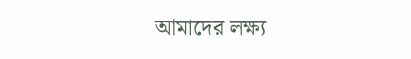আমাদের লক্ষ্য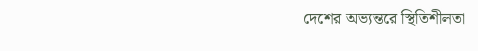দেশের অভ্যন্তরে স্থিতিশীলতা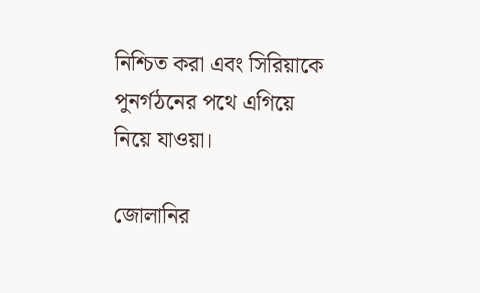নিশ্চিত করা এবং সিরিয়াকে পুনর্গঠনের পথে এগিয়ে নিয়ে যাওয়া।

জোলানির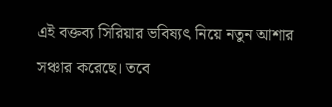এই বক্তব্য সিরিয়ার ভবিষ্যৎ নিয়ে নতুন আশার সঞ্চার করেছে। তবে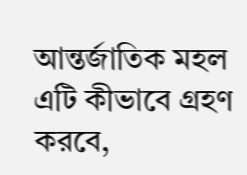আন্তর্জাতিক মহল এটি কীভাবে গ্রহণ করবে,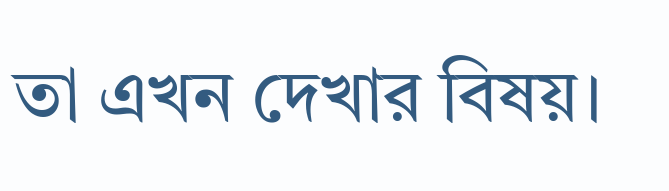তা এখন দেখার বিষয়।